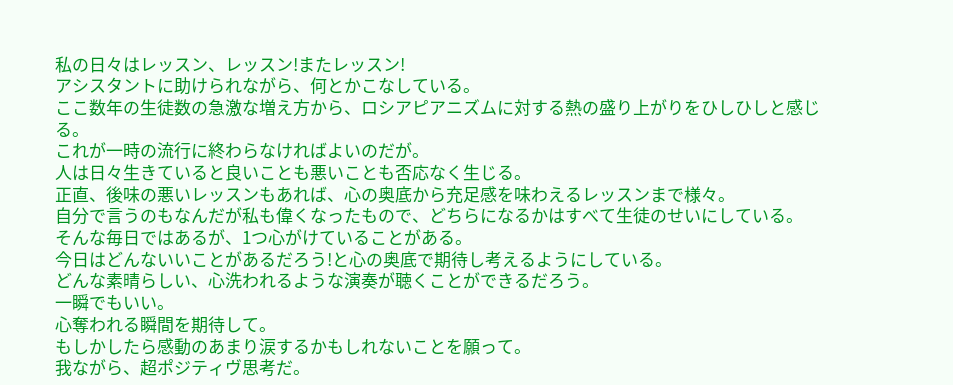私の日々はレッスン、レッスン!またレッスン!
アシスタントに助けられながら、何とかこなしている。
ここ数年の生徒数の急激な増え方から、ロシアピアニズムに対する熱の盛り上がりをひしひしと感じる。
これが一時の流行に終わらなければよいのだが。
人は日々生きていると良いことも悪いことも否応なく生じる。
正直、後味の悪いレッスンもあれば、心の奥底から充足感を味わえるレッスンまで様々。
自分で言うのもなんだが私も偉くなったもので、どちらになるかはすべて生徒のせいにしている。
そんな毎日ではあるが、1つ心がけていることがある。
今日はどんないいことがあるだろう!と心の奥底で期待し考えるようにしている。
どんな素晴らしい、心洗われるような演奏が聴くことができるだろう。
一瞬でもいい。
心奪われる瞬間を期待して。
もしかしたら感動のあまり涙するかもしれないことを願って。
我ながら、超ポジティヴ思考だ。